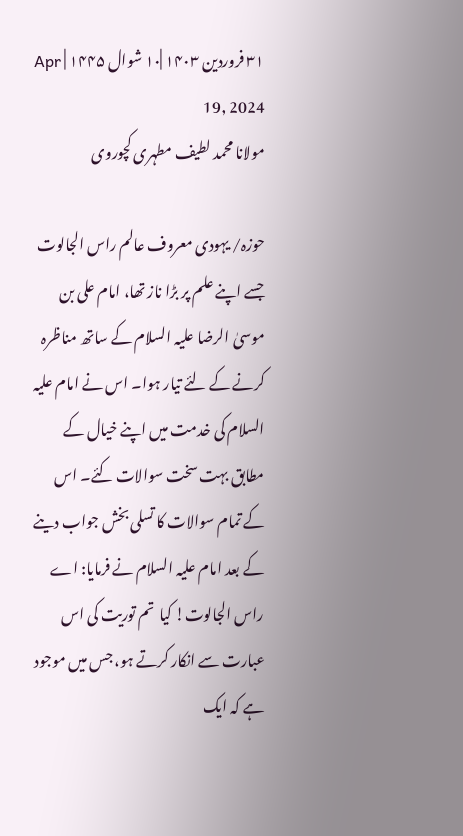۳۱ فروردین ۱۴۰۳ |۱۰ شوال ۱۴۴۵ | Apr 19, 2024
مولانا محمد لطیف مطہری کچوروی

حوزہ/ یہودی معروف عالم راس الجالوت جسے اپنے علم پر بڑا ناز تھا، امام علی بن موسیٰ الرضا علیہ السلام کے ساتھ مناظرہ کرنے کے لئے تیار ہوا۔ اس نے امام علیہ السلام کی خدمت میں اپنے خیال کے مطابق بہت سخت سوالات کئے۔ اس کے تمام سوالات کا تسلی بخش جواب دینے کے بعد امام علیہ السلام نے فرمایا: اے راس الجالوت! کیا  تم توریت کی اس عبارت سے انکار کرتے ہو، جس میں موجود ہے کہ ایک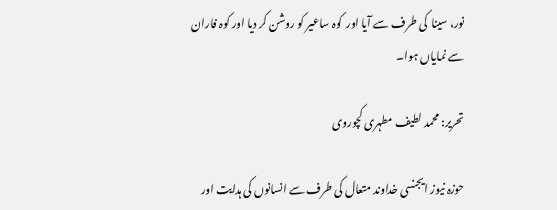نور، سینا  کی طرف سے آیا اور  کوہ ساعیر کو روشن کر دیا اور کوہ فاران سے نمایاں ہوا۔

تحریر: محمد لطیف مطہری کچوروی

حوزہ نیوز ایجنسی خداوند متعال کی طرف سے انسانوں کی ہدایت اور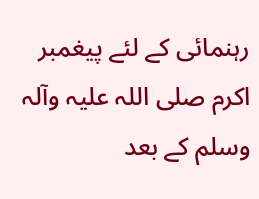رہنمائی کے لئے پیغمبر اکرم صلی اللہ علیہ وآلہ وسلم کے بعد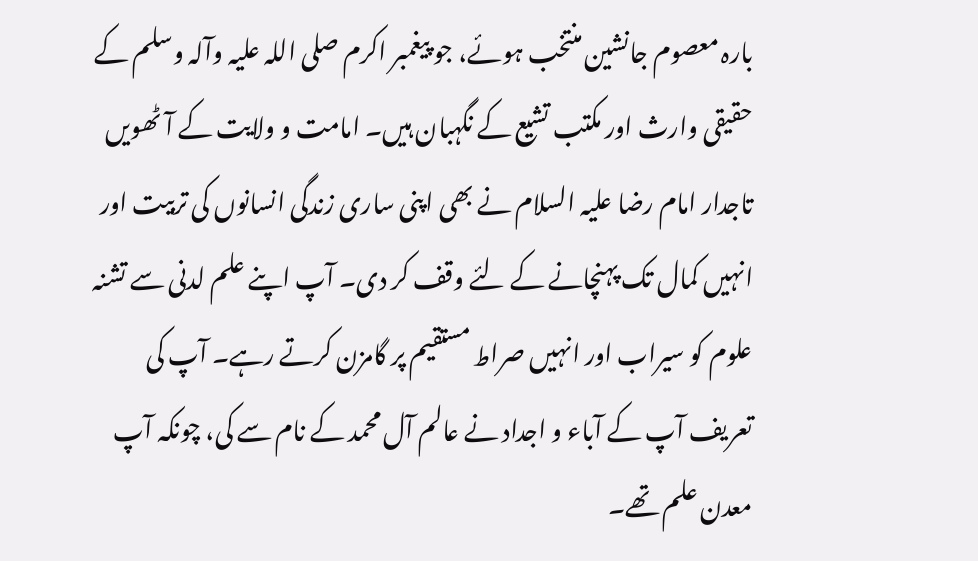بارہ معصوم جانشین منتخب ہوئے، جو پیغمبر اکرم صلی اللہ علیہ وآلہ وسلم کے حقیقی وارث اور مکتب تشیع کے نگہبان ہیں۔ امامت و ولایت کے آٹھویں تاجدار امام رضا علیہ السلام نے بھی اپنی ساری زندگی انسانوں کی تربیت اور انہیں کمال تک پہنچانے کے لئے وقف کر دی۔ آپ اپنے علم لدنی سے تشنہ علوم کو سیراب اور انہیں صراط مستقیم پر گامزن کرتے رہے۔ آپ کی تعریف آپ کے آباء و اجداد نے عالم آل محمد کے نام سے کی، چونکہ آپ معدن علم تھے۔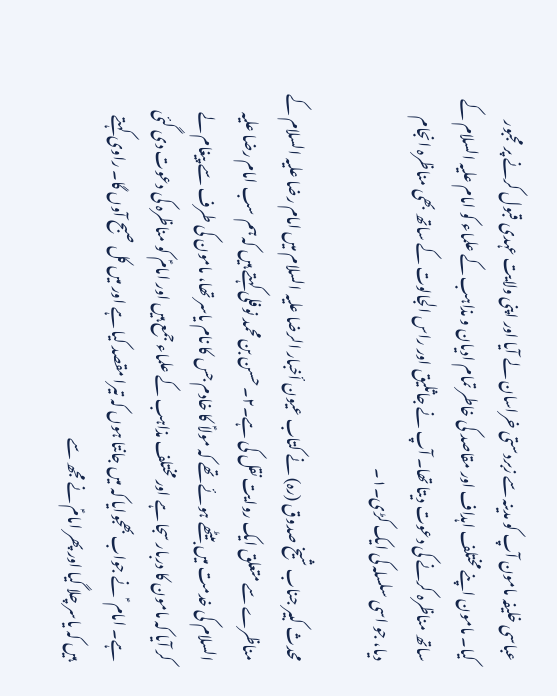عباسی خلیفہ مامون آپ کو مدینہ سے زبردستی خراسان لے آیا اور اپنی ولایت عہدی قبول کرنے پر مجبور کیا۔ مامون اپنے مختلف اہداف اور مقاصد کی خاطر تمام ادیان و مذاہب کے علماء کو امام علیہ السلام کے ساتھ مناظرہ کرنے کی دعوت دیتا تھا۔ آپ نے جاثلیق اور راس الجالوت کے ساتھ بھی مناظرہ انجام دیا، جو اسی سلسلہ کی ایک کڑی۔۱۔

محدث کبیر جناب شیخ صدوق (رہ) نے کتاب عيون أخبار الرضا عليہ السلام میں امام رضا علیہ السلام کے مناظرے سے متعلق ایک روایت نقل کی ہے۔۲۔ حسن بن محمد نوفلی کہتے ہیں کہ ہم سب امام رضا علیہ السلام کی خدمت میں بیٹھے ہوئے تھے کہ مولاؑ کا خادم جس کا نام یاسر تھا، مامون کی طرف سے پیغام لے کر آیا کہ مامون کا دربار سجا ہے اور مختلف مذاہب کے علماء جمع ہیں اور امامؑ کو مناظرہ کی دعوت دی گئی ہے۔ امام ؑ نے جواب بھجوایا کہ میں جانتا ہوں کہ تیرا مقصد کیا ہے اور میں کل صبح آوں گا۔ راوی کہتے ہیں کہ یاسر چلا گیا اور پھر امامؑ نے مجھ سے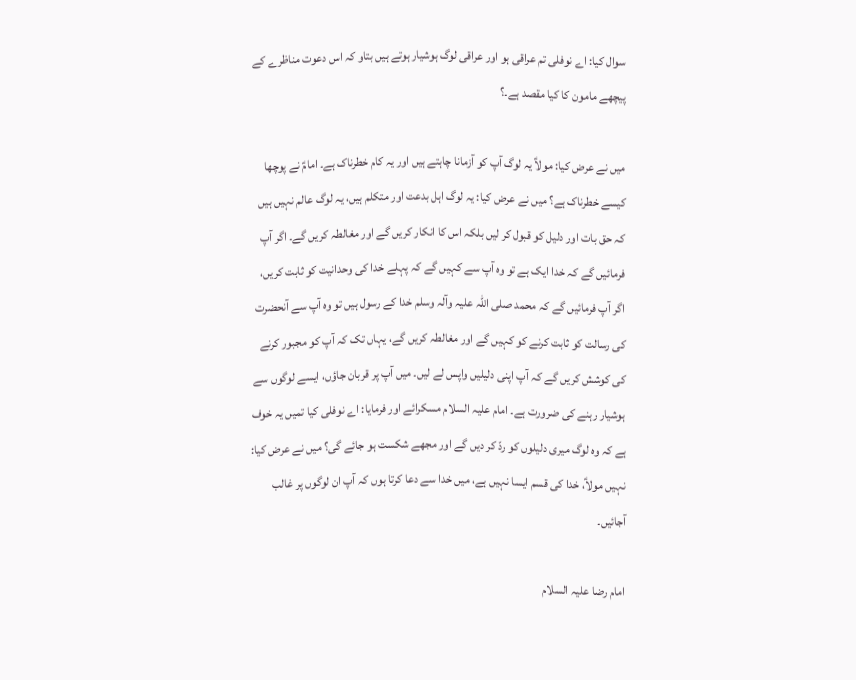سوال کیا: اے نوفلی تم عراقی ہو اور عراقی لوگ ہوشیار ہوتے ہیں بتاو کہ اس دعوت مناظرے کے پیچھے مامون کا کیا مقصد ہے۔؟

میں نے عرض کیا: مولاؑ یہ لوگ آپ کو آزمانا چاہتے ہیں اور یہ کام خطرناک ہے۔ امامؑ نے پوچھا کیسے خطرناک ہے؟ میں نے عرض کیا: یہ لوگ اہل بدعت اور متکلم ہیں، یہ لوگ عالم نہیں ہیں کہ حق بات اور دلیل کو قبول کر لیں بلکہ اس کا انکار کریں گے اور مغالطہ کریں گے۔ اگر آپ فرمائیں گے کہ خدا ایک ہے تو وہ آپ سے کہیں گے کہ پہلے خدا کی وحدانیت کو ثابت کریں، اگر آپ فرمائیں گے کہ محمد صلی اللہ علیہ وآلہ وسلم خدا کے رسول ہیں تو وہ آپ سے آنحضرت کی رسالت کو ثابت کرنے کو کہیں گے اور مغالطہ کریں گے، یہاں تک کہ آپ کو مجبور کرنے کی کوشش کریں گے کہ آپ اپنی دلیلیں واپس لے لیں۔ میں آپ پر قربان جاؤں، ایسے لوگوں سے ہوشیار رہنے کی ضرورت ہے۔ امام علیہ السلام مسکرائے اور فرمایا: اے نوفلی کیا تمیں یہ خوف ہے کہ وہ لوگ میری دلیلوں کو ردّ کر دیں گے اور مجھے شکست ہو جائے گی؟ میں نے عرض کیا: نہیں مولاؑ، خدا کی قسم ایسا نہیں ہے، میں خدا سے دعا کرتا ہوں کہ آپ ان لوگوں پر غالب آجائیں۔

امام رضا علیہ السلام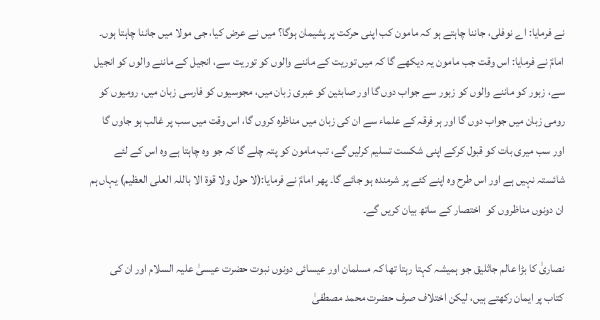نے فرمایا: اے نوفلی، جاننا چاہتے ہو کہ مامون کب اپنی حرکت پر پشیمان ہوگا؟ میں نے عرض کیا، جی مولا میں جاننا چاہتا ہوں۔ امامؑ نے فرمایا: اس وقت جب مامون یہ دیکھے گا کہ میں توریت کے ماننے والوں کو توریت سے، انجیل کے ماننے والوں کو انجیل سے، زبور کو ماننے والوں کو زبور سے جواب دوں گا اور صابئین کو عبری زبان میں، مجوسیوں کو فارسی زبان میں، رومیوں کو رومی زبان میں جواب دوں گا اور ہر فرقہ کے علماء سے ان کی زبان میں مناظرہ کروں گا، اس وقت میں سب پر غالب ہو جاوں گا اور سب میری بات کو قبول کرکے اپنی شکست تسلیم کرلیں گے، تب مامون کو پتہ چلے گا کہ جو وہ چاہتا ہے وہ اس کے لئے شائستہ نہیں ہے اور اس طرح وہ اپنے کئے پر شرمندہ ہو جائے گا۔ پھر امامؑ نے فرمایا:(لا حول ولا قوۃ الا باللہ العلی العظیم) یہاں ہم ان دونوں مناظروں کو  اختصار کے ساتھ بیان کریں گے۔

نصاریٰ کا بڑا عالم جاثلیق جو ہمیشہ کہتا رہتا تھا کہ مسلمان اور عیسائی دونوں نبوت حضرت عیسیٰ علیہ السلام اور ان کی کتاب پر ایمان رکھتے ہیں، لیکن اختلاف صرف حضرت محمد مصطفیٰ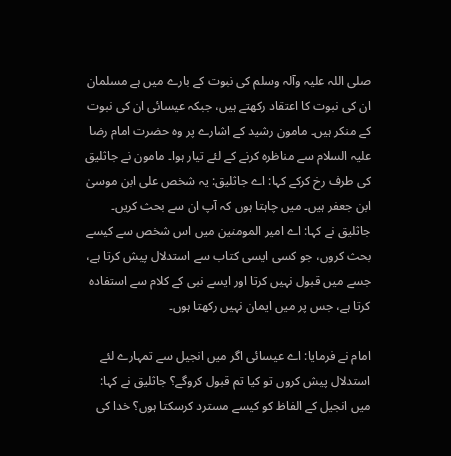صلی اللہ علیہ وآلہ وسلم کی نبوت کے بارے میں ہے مسلمان ان کی نبوت کا اعتقاد رکھتے ہیں، جبکہ عیسائی ان کی نبوت کے منکر ہیں۔ مامون رشید کے اشارے پر وہ حضرت امام رضا علیہ السلام سے مناظرہ کرنے کے لئے تیار ہوا۔ مامون نے جاثلیق کی طرف رخ کرکے کہا: اے جاثلیق: یہ شخص علی ابن موسیٰ ابن جعفر ہیں۔ میں چاہتا ہوں کہ آپ ان سے بحث کریں۔ جاثلیق نے کہا: اے امیر المومنین میں اس شخص سے کیسے بحث کروں، جو کسی ایسی کتاب سے استدلال پیش کرتا ہے، جسے میں قبول نہیں کرتا اور ایسے نبی کے کلام سے استفادہ کرتا ہے، جس پر میں ایمان نہیں رکھتا ہوں۔

امام نے فرمایا: اے عیسائی اگر میں انجیل سے تمہارے لئے استدلال پیش کروں تو کیا تم قبول کروگے؟ جاثلیق نے کہا: میں انجیل کے الفاظ کو کیسے مسترد کرسکتا ہوں؟ خدا کی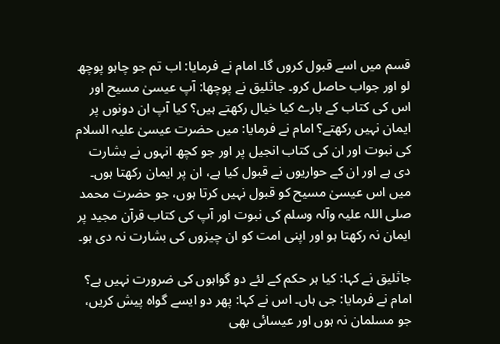قسم میں اسے قبول کروں گا۔ امام نے فرمایا: اب تم جو چاہو پوچھ لو اور جواب حاصل کرو۔ جاثلیق نے پوچھا: آپ عیسیٰ مسیح اور اس کی کتاب کے بارے کیا خیال رکھتے ہیں؟ کیا آپ ان دونوں پر ایمان نہیں رکھتے؟ امام نے فرمایا: میں حضرت عیسیٰ علیہ السلام کی نبوت اور ان کی کتاب انجیل پر اور جو کچھ انہوں نے بشارت دی ہے اور ان کے حواریوں نے قبول کیا ہے، ان پر ایمان رکھتا ہوں۔ میں اس عیسیٰ مسیح کو قبول نہیں کرتا ہوں، جو حضرت محمد صلی اللہ علیہ وآلہ وسلم کی نبوت اور آپ کی کتاب قرآن مجید پر ایمان نہ رکھتا ہو اور اپنی امت کو ان چیزوں کی بشارت نہ دی ہو۔

جاثلیق نے کہا: کیا ہر حکم کے لئے دو گواہوں کی ضرورت نہیں ہے؟ امام نے فرمایا: جی ہاں۔ اس نے کہا: پھر دو ایسے گواہ پیش کریں، جو مسلمان نہ ہوں اور عیسائی بھی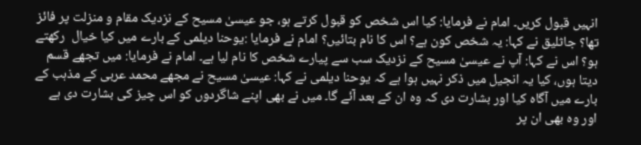انہیں قبول کریں۔ امام نے فرمایا: کیا اس شخص کو قبول کرتے ہو، جو عیسیٰ مسیح کے نزدیک مقام و منزلت پر فائز تھا؟ جاثلیق نے کہا: یہ شخص کون ہے؟ اس کا نام بتائیں؟ امام نے فرمایا :یوحنا دیلمی کے بارے میں کیا خیال  رکھتے ہو؟ اس نے کہا: آپ نے عیسیٰ مسیح کے نزدیک سب سے پیارے شخص کا نام لیا ہے۔ امام نے فرمایا: میں تجھے قسم دیتا ہوں، کیا یہ انجیل میں ذکر نہیں ہوا ہے کہ یوحنا دیلمی نے کہا: عیسیٰ مسیح نے مجھے محمد عربی کے مذہب کے بارے میں آگاہ کیا اور بشارت دی کہ وہ ان کے بعد آئے گا۔ میں نے بھی اپنے شاگردوں کو اس چیز کی بشارت دی ہے اور وہ بھی ان پر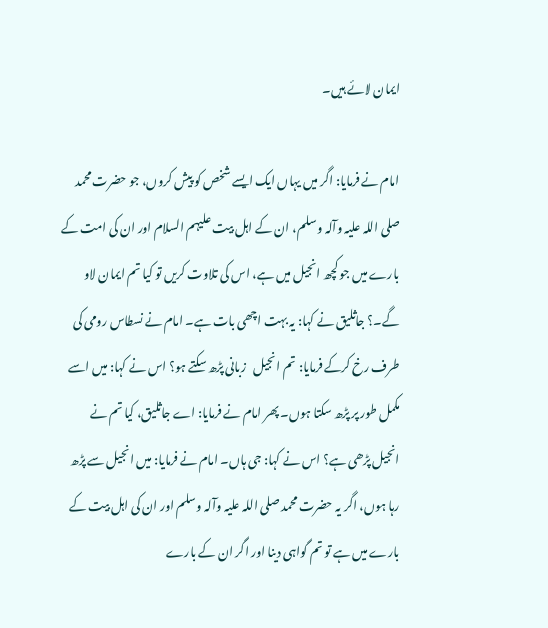ایمان لائے ہیں۔

امام نے فرمایا: اگر میں یہاں ایک ایسے شخص کو پیش کروں، جو حضرت محمد صلی اللہ علیہ وآلہ وسلم، ان کے اہل بیت علیہم السلام اور ان کی امت کے بارے میں جو کچھ انجیل میں ہے، اس کی تلاوت کریں تو کیا تم ایمان لاو گے۔؟ جاثلیق نے کہا: یہ بہت اچھی بات ہے۔ امام نے نسطاس رومی کی طرف رخ کرکے فرمایا: تم انجیل   زبانی پڑھ سکتے ہو؟ اس نے کہا: میں اسے مکمل طور پر پڑھ سکتا ہوں۔ پھر امام نے فرمایا: اے جاثلیق، کیا تم نے انجیل پڑھی ہے؟ اس نے کہا: جی ہاں۔ امام نے فرمایا: میں انجیل سے پڑھ رہا ہوں، اگر یہ حضرت محمد صلی اللہ علیہ وآلہ وسلم اور ان کی اہل بیت کے بارے میں ہے تو تم گواہی دینا اور اگر ان کے بارے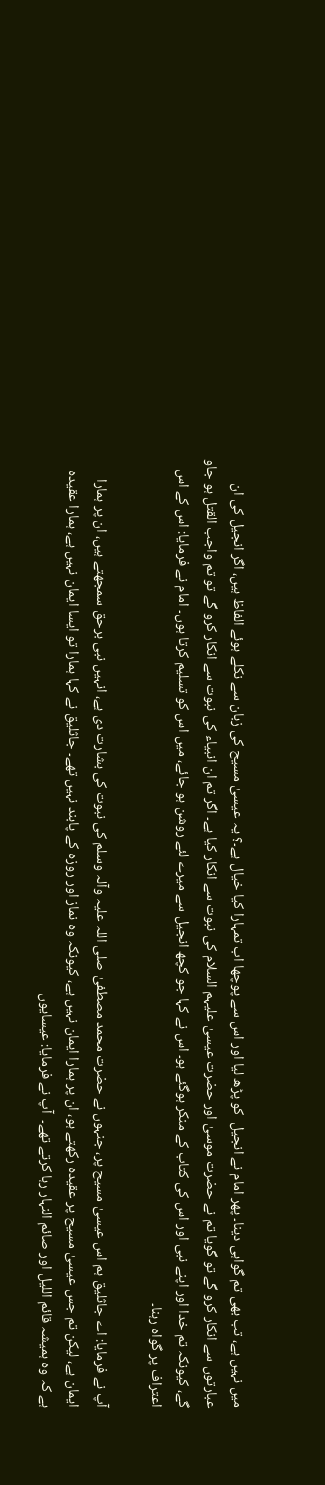میں نہیں ہے، تب بھی تم گواہی دینا۔ پھر امام نے انجیل  کو پڑھ لیا اور اس سے پوچھا اب تمہارا کیا خیال ہے۔؟ یہ عیسیٰ مسیح کی زبان سے نکلے ہوئے الفاظ ہیں، اگر انجیل کی ان عبارتوں سے انکار کرو گے تو گویا تم نے حضرت موسیٰ اور حضرت عیسیٰ علیہم السلام کی نبوت سے انکار کیا ہے۔ اگر تم ان انبیاء کی نبوت سے انکار کرو گے تو تم واجب القتل ہو جاو گے، کیونکہ تم خدا اور اپنے نبی اور اس کی کتاب کے منکر ہوگئے ہو۔ اس نے کہا جو کچھ انجیل سے میرے لئے روشن ہو جائے، میں اس کو تسلیم کرتا ہوں۔ امام نے فرمایا: اس کے اس اعتراف پر گواہ رہنا۔

آپ نے فرمایا: اے جاثلیق ہم اس عیسیٰ مسیح پر، جنہوں نے حضرت محمد مصطفیٰ صلی اللہ علیہ وآلہ وسلم کی نبوت کی بشارت دی ہے، انہیں نبی برحق سمجھتے ہیں، ان پر ہمارا ایمان ہے، لیکن تم جس عیسیٰ مسیح پر عقیدہ رکھتے ہو، ان پر ہمارا ایمان نہیں ہے، کیونکہ وہ نماز اور روزہ کے پابند نہیں تھے۔ جاثلیق نے کہا ہمارا تو ایسا ایمان نہیں ہے، ہمارا عقیدہ ہے کہ وہ ہمیشہ قائم اللیل اور صائم النہار رہا کرتے تھے۔  آپ نے فرمایا: عیسایوں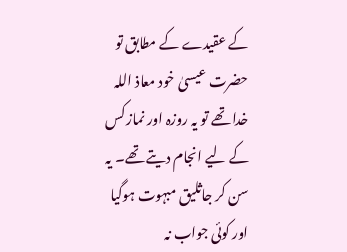کے عقیدے کے مطابق تو حضرت عیسیٰ خود معاذ اللہ خدا تھے تو یہ روزہ اور نماز کس کے لیے انجام دیتے تھے۔ یہ سن کر جاثلیق مبہوت ہوگیا اور کوئی جواب نہ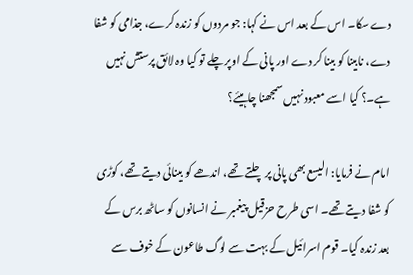دے سکا۔ اس کے بعد اس نے کہا: جو مردوں کو زندہ کرے، جذامی کو شفا دے، نابینا کو بینا کر دے اور پانی کے اوپر چلے تو کیا وہ لائق پرستش نہیں ہے۔؟ کیا اسے معبود نہیں سمجھنا چاہیئے؟

امام نے فرمایا: الیسع بھی پانی پر چلتے تھے، اندھے کو بینائی دیتے تھے، کوڑی کو شفا دیتے تھے۔ اسی طرح حزقیل پیغمبر نے انسانوں کو ساٹھ برس کے بعد زندہ کیا۔ قوم اسرائیل کے بہت سے لوگ طاعون کے خوف سے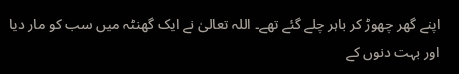اپنے گھر چھوڑ کر باہر چلے گئے تھے۔ اللہ تعالیٰ نے ایک گھنٹہ میں سب کو مار دیا اور بہت دنوں کے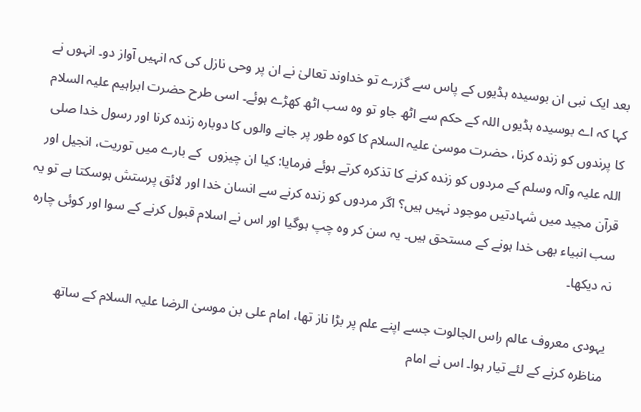بعد ایک نبی ان بوسیدہ ہڈیوں کے پاس سے گزرے تو خداوند تعالیٰ نے ان پر وحی نازل کی کہ انہیں آواز دو۔ انہوں نے کہا کہ اے بوسیدہ ہڈیوں اللہ کے حکم سے اٹھ جاو تو وہ سب اٹھ کھڑے ہوئے۔ اسی طرح حضرت ابراہیم علیہ السلام کا پرندوں کو زندہ کرنا، حضرت موسیٰ علیہ السلام کا کوہ طور پر جانے والوں کا دوبارہ زندہ کرنا اور رسول خدا صلی اللہ علیہ وآلہ وسلم کے مردوں کو زندہ کرنے کا تذکرہ کرتے ہوئے فرمایا: کیا ان چیزوں  کے بارے میں توریت، انجیل اور قرآن مجید میں شہادتیں موجود نہیں ہیں؟ اگر مردوں کو زندہ کرنے سے انسان خدا اور لائق پرستش ہوسکتا ہے تو یہ سب انبیاء بھی خدا ہونے کے مستحق ہیں۔ یہ سن کر وہ چپ ہوگیا اور اس نے اسلام قبول کرنے کے سوا اور کوئی چارہ نہ دیکھا۔

یہودی معروف عالم راس الجالوت جسے اپنے علم پر بڑا ناز تھا، امام علی بن موسیٰ الرضا علیہ السلام کے ساتھ مناظرہ کرنے کے لئے تیار ہوا۔ اس نے امام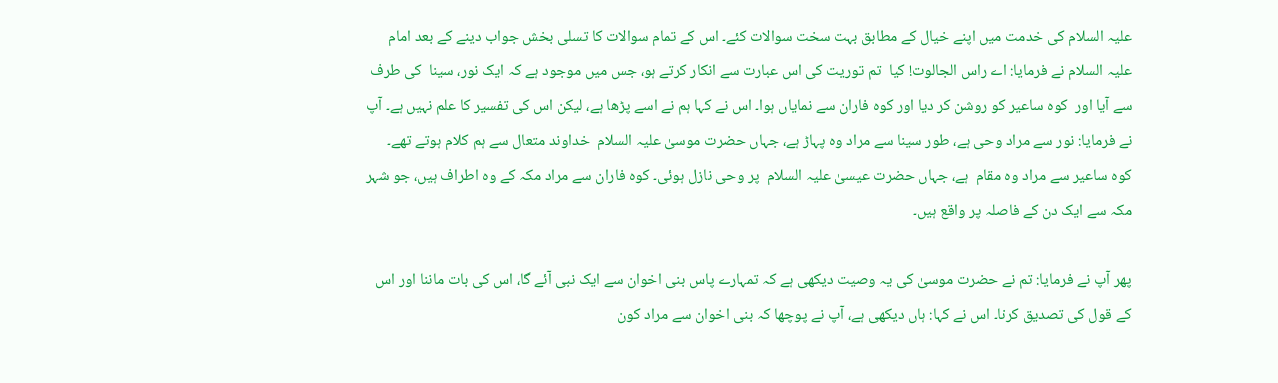علیہ السلام کی خدمت میں اپنے خیال کے مطابق بہت سخت سوالات کئے۔ اس کے تمام سوالات کا تسلی بخش جواب دینے کے بعد امام علیہ السلام نے فرمایا: اے راس الجالوت! کیا  تم توریت کی اس عبارت سے انکار کرتے ہو، جس میں موجود ہے کہ ایک نور، سینا  کی طرف سے آیا اور  کوہ ساعیر کو روشن کر دیا اور کوہ فاران سے نمایاں ہوا۔ اس نے کہا ہم نے اسے پڑھا ہے، لیکن اس کی تفسیر کا علم نہیں ہے۔ آپ نے فرمایا: نور سے مراد وحی ہے، طور سینا سے مراد وہ پہاڑ ہے، جہاں حضرت موسیٰ علیہ السلام  خداوند متعال سے ہم کلام ہوتے تھے۔ کوہ ساعیر سے مراد وہ مقام  ہے، جہاں حضرت عیسیٰ علیہ السلام  پر وحی نازل ہوئی۔ کوہ فاران سے مراد مکہ کے وہ اطراف ہیں، جو شہر مکہ سے ایک دن کے فاصلہ پر واقع ہیں۔

پھر آپ نے فرمایا: تم نے حضرت موسیٰ کی یہ وصیت دیکھی ہے کہ تمہارے پاس بنی اخوان سے ایک نبی آئے گا، اس کی بات ماننا اور اس کے قول کی تصدیق کرنا۔ اس نے کہا: ہاں دیکھی ہے، آپ نے پوچھا کہ بنی اخوان سے مراد کون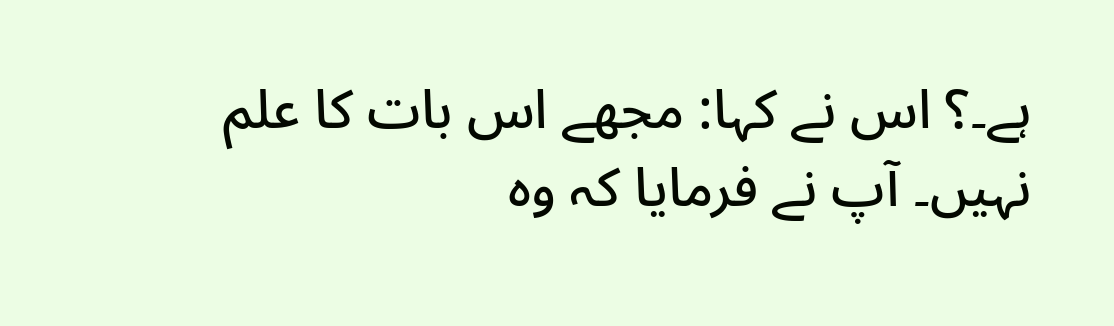ہے۔؟ اس نے کہا: مجھے اس بات کا علم نہیں۔ آپ نے فرمایا کہ وہ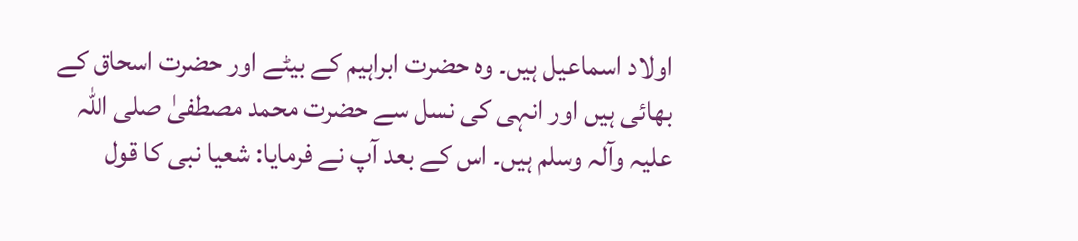اولاد اسماعیل ہیں۔ وہ حضرت ابراہیم کے بیٹے اور حضرت اسحاق کے بھائی ہیں اور انہی کی نسل سے حضرت محمد مصطفیٰ صلی اللہ علیہ وآلہ وسلم ہیں۔ اس کے بعد آپ نے فرمایا: شعیا نبی کا قول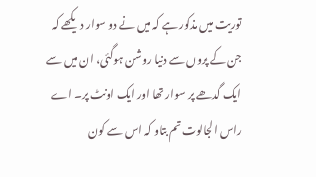توریت میں مذکور ہے کہ میں نے دو سوار دیکھے کہ جن کے پروں سے دنیا روشن ہوگئی، ان میں سے ایک گدھے پر سوار تھا اور ایک اونٹ پر۔ اے راس الجالوت تم بتاو کہ اس سے کون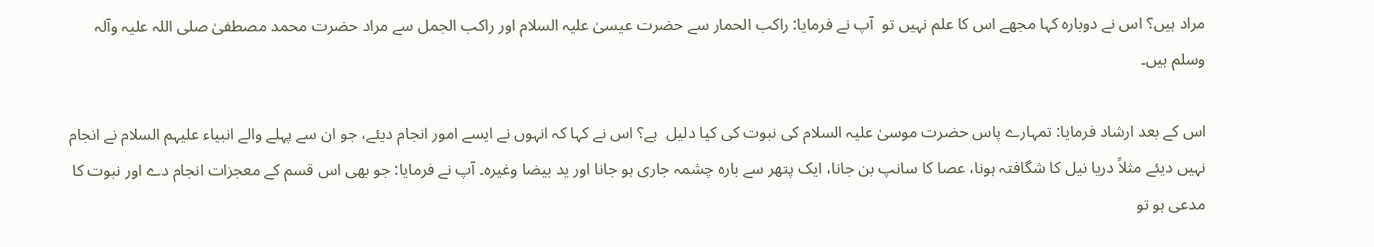مراد ہیں؟ اس نے دوبارہ کہا مجھے اس کا علم نہیں تو  آپ نے فرمایا: راکب الحمار سے حضرت عیسیٰ علیہ السلام اور راکب الجمل سے مراد حضرت محمد مصطفیٰ صلی اللہ علیہ وآلہ وسلم ہیں۔

اس کے بعد ارشاد فرمایا: تمہارے پاس حضرت موسیٰ علیہ السلام کی نبوت کی کیا دلیل  ہے؟ اس نے کہا کہ انہوں نے ایسے امور انجام دیئے، جو ان سے پہلے والے انبیاء علیہم السلام نے انجام نہیں دیئے مثلاً دریا نیل کا شگافتہ ہونا، عصا کا سانپ بن جانا، ایک پتھر سے بارہ چشمہ جاری ہو جانا اور ید بیضا وغیرہ۔ آپ نے فرمایا: جو بھی اس قسم کے معجزات انجام دے اور نبوت کا مدعی ہو تو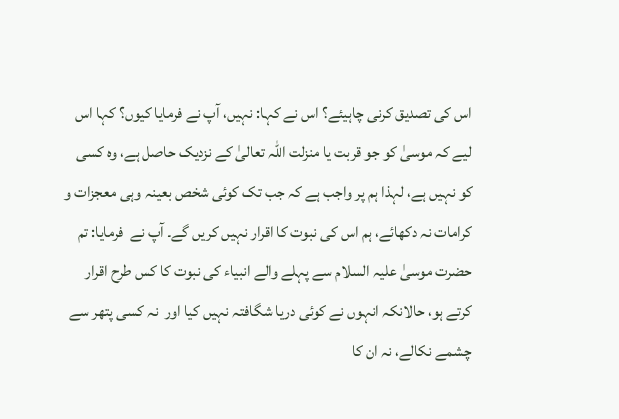اس کی تصدیق کرنی چاہیئے؟ اس نے کہا: نہیں، آپ نے فرمایا کیوں؟ کہا اس لیے کہ موسیٰ کو جو قربت یا منزلت اللہ تعالیٰ کے نزدیک حاصل ہے، وہ کسی کو نہیں ہے، لہذا ہم پر واجب ہے کہ جب تک کوئی شخص بعینہ وہی معجزات و کرامات نہ دکھائے، ہم اس کی نبوت کا اقرار نہیں کریں گے۔ آپ نے  فرمایا: تم حضرت موسیٰ علیہ السلام سے پہلے والے انبیاء کی نبوت کا کس طرح اقرار کرتے ہو، حالانکہ انہوں نے کوئی دریا شگافتہ نہیں کیا اور  نہ کسی پتھر سے چشمے نکالے، نہ ان کا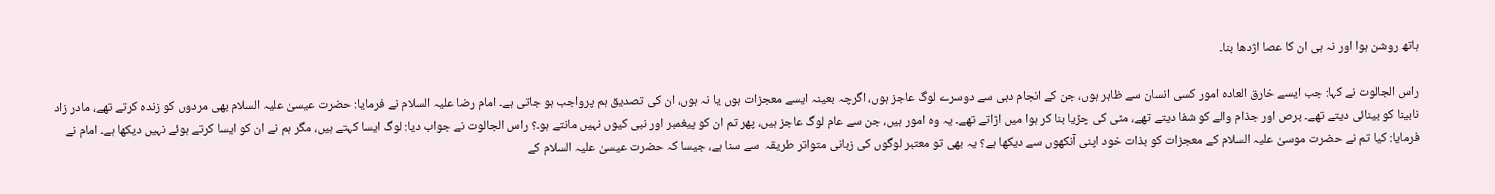ہاتھ روشن ہوا اور نہ ہی ان کا عصا اژدھا بنا۔

راس الجالوت نے کہا: جب ایسے خارق العادہ امور کسی انسان سے ظاہر ہوں، جن کے انجام دہی سے دوسرے لوگ عاجز ہوں، اگرچہ بعینہ ایسے معجزات ہوں یا نہ ہوں، ان کی تصدیق ہم پرواجب ہو جاتی ہے۔ امام رضا علیہ السلام نے فرمایا: حضرت عیسیٰ علیہ السلام بھی مردوں کو زندہ کرتے تھے، مادر زاد نابینا کو بینائی دیتے تھے۔ برص اور جذام والے کو شفا دیتے تھے، مٹی کی چڑیا بنا کر ہوا میں اڑاتے تھے۔ یہ وہ امور ہیں، جن سے عام لوگ عاجز ہیں، پھر تم ان کو پیغمبر اور نبی کیوں نہیں مانتے ہو۔؟ راس الجالوت نے جواب دیا: لوگ ایسا کہتے ہیں، مگر ہم نے ان کو ایسا کرتے ہوئے نہیں دیکھا ہے۔ امام نے فرمایا: کیا تم نے حضرت موسیٰ علیہ السلام کے معجزات کو بذات خود اپنی آنکھوں سے دیکھا ہے؟ یہ بھی تو معتبر لوگوں کی زبانی متواتر طریقہ  سے سنا ہے، جیسا کہ حضرت عیسیٰ علیہ السلام کے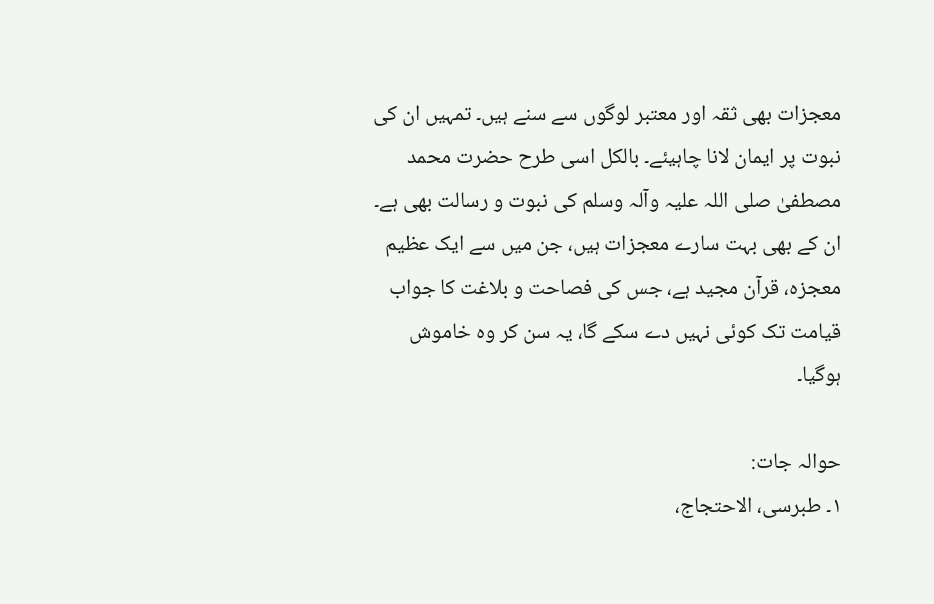معجزات بھی ثقہ اور معتبر لوگوں سے سنے ہیں۔ تمہیں ان کی نبوت پر ایمان لانا چاہیئے۔ بالکل اسی طرح حضرت محمد مصطفیٰ صلی اللہ علیہ وآلہ وسلم کی نبوت و رسالت بھی ہے۔ ان کے بھی بہت سارے معجزات ہیں، جن میں سے ایک عظیم معجزہ، قرآن مجید ہے، جس کی فصاحت و بلاغت کا جواب قیامت تک کوئی نہیں دے سکے گا، یہ سن کر وہ خاموش ہوگیا۔

حوالہ جات:
۱۔ طبرسی، الاحتجاج،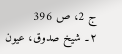ج 2، ص 396
۲۔ شیخ صدوق، عيون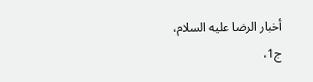أخبار الرضا عليه السلام، ج1،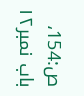ص:154، باب نمبر۱۲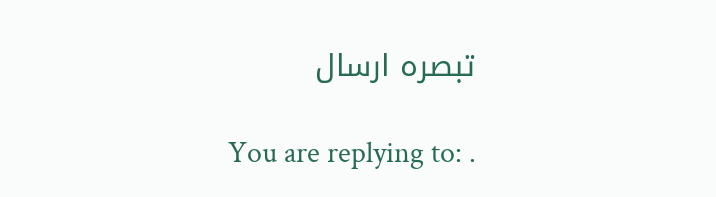تبصرہ ارسال

You are replying to: .